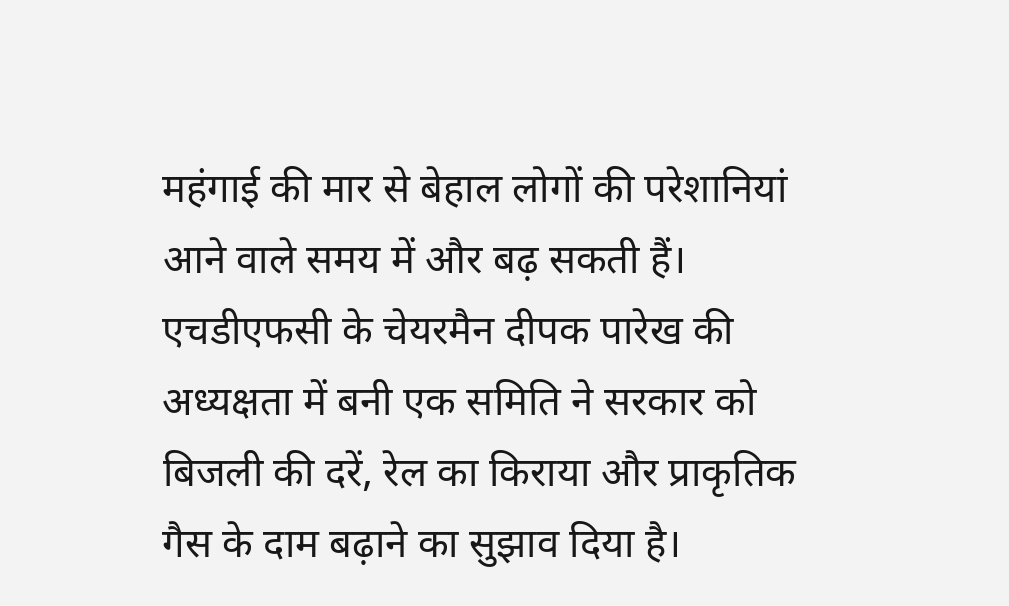महंगाई की मार से बेहाल लोगों की परेशानियां आने वाले समय में और बढ़ सकती हैं। एचडीएफसी के चेयरमैन दीपक पारेख की अध्यक्षता में बनी एक समिति ने सरकार को बिजली की दरें, रेल का किराया और प्राकृतिक गैस के दाम बढ़ाने का सुझाव दिया है।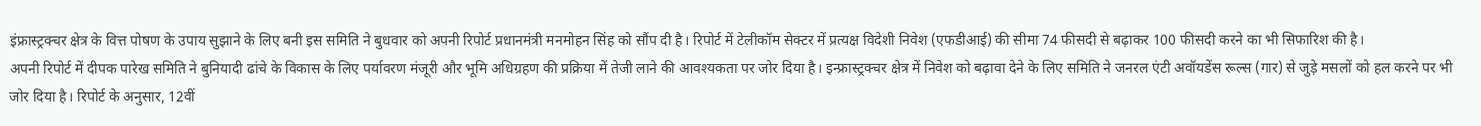इंफ्रास्ट्रक्चर क्षेत्र के वित्त पोषण के उपाय सुझाने के लिए बनी इस समिति ने बुधवार को अपनी रिपोर्ट प्रधानमंत्री मनमोहन सिंह को सौंप दी है। रिपोर्ट में टेलीकॉम सेक्टर में प्रत्यक्ष विदेशी निवेश (एफडीआई) की सीमा 74 फीसदी से बढ़ाकर 100 फीसदी करने का भी सिफारिश की है।
अपनी रिपोर्ट में दीपक पारेख समिति ने बुनियादी ढांचे के विकास के लिए पर्यावरण मंजूरी और भूमि अधिग्रहण की प्रक्रिया में तेजी लाने की आवश्यकता पर जोर दिया है। इन्फ्रास्ट्रक्चर क्षेत्र में निवेश को बढ़ावा देने के लिए समिति ने जनरल एंटी अवॉयडेंस रूल्स (गार) से जुड़े मसलों को हल करने पर भी जोर दिया है। रिपोर्ट के अनुसार, 12वीं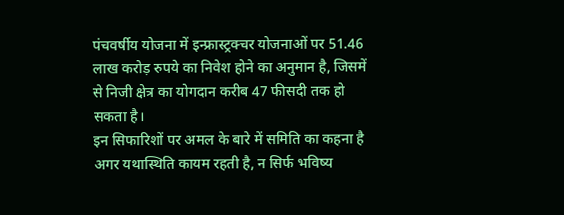पंचवर्षीय योजना में इन्फ्रास्ट्रक्चर योजनाओं पर 51.46 लाख करोड़ रुपये का निवेश होने का अनुमान है, जिसमें से निजी क्षेत्र का योगदान करीब 47 फीसदी तक हो सकता है।
इन सिफारिशों पर अमल के बारे में समिति का कहना है अगर यथास्थिति कायम रहती है, न सिर्फ भविष्य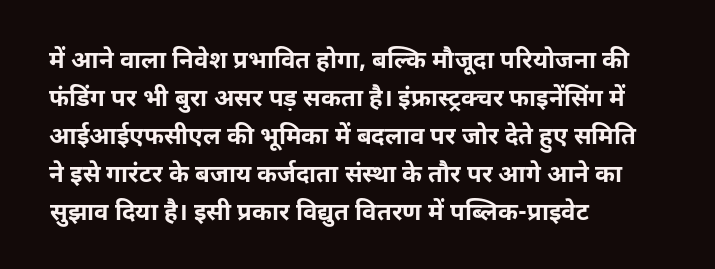में आने वाला निवेश प्रभावित होगा, बल्कि मौजूदा परियोजना की फंडिंग पर भी बुरा असर पड़ सकता है। इंफ्रास्ट्रक्चर फाइनेंसिंग में आईआईएफसीएल की भूमिका में बदलाव पर जोर देते हुए समिति ने इसे गारंटर के बजाय कर्जदाता संस्था के तौर पर आगे आने का सुझाव दिया है। इसी प्रकार विद्युत वितरण में पब्लिक-प्राइवेट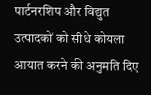पार्टनरशिप और विद्युत उत्पादकों को सीधे कोयला आयात करने की अनुमति दिए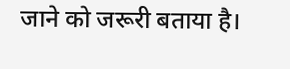जाने को जरूरी बताया है।